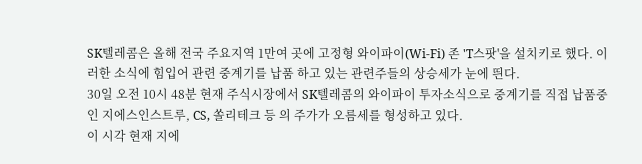SK텔레콤은 올해 전국 주요지역 1만여 곳에 고정형 와이파이(Wi-Fi) 존 'T스팟'을 설치키로 했다. 이러한 소식에 힘입어 관련 중계기를 납품 하고 있는 관련주들의 상승세가 눈에 띈다.
30일 오전 10시 48분 현재 주식시장에서 SK텔레콤의 와이파이 투자소식으로 중계기를 직접 납품중인 지에스인스트루, CS, 쏠리테크 등 의 주가가 오름세를 형성하고 있다.
이 시각 현재 지에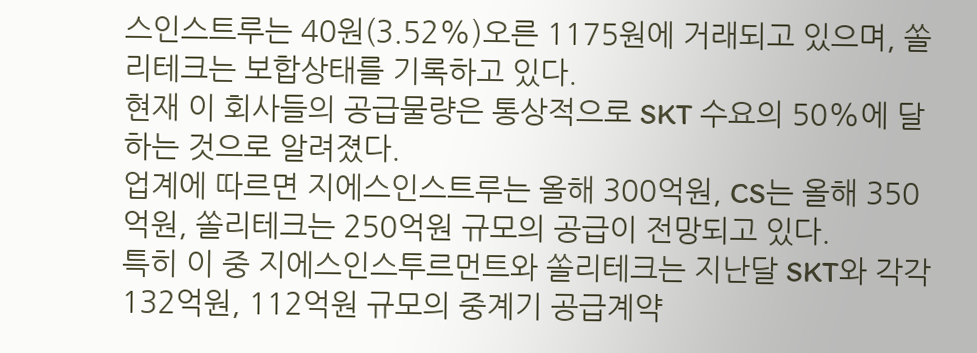스인스트루는 40원(3.52%)오른 1175원에 거래되고 있으며, 쏠리테크는 보합상태를 기록하고 있다.
현재 이 회사들의 공급물량은 통상적으로 SKT 수요의 50%에 달하는 것으로 알려졌다.
업계에 따르면 지에스인스트루는 올해 300억원, CS는 올해 350억원, 쏠리테크는 250억원 규모의 공급이 전망되고 있다.
특히 이 중 지에스인스투르먼트와 쏠리테크는 지난달 SKT와 각각 132억원, 112억원 규모의 중계기 공급계약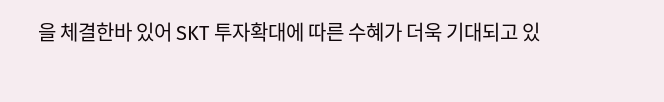을 체결한바 있어 SKT 투자확대에 따른 수혜가 더욱 기대되고 있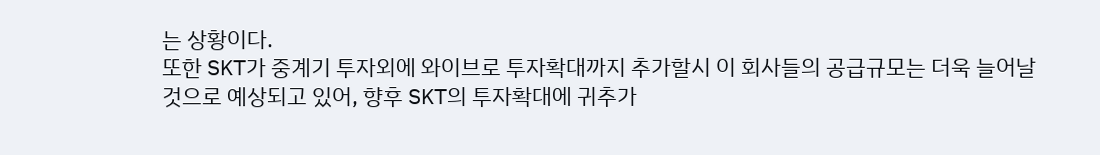는 상황이다.
또한 SKT가 중계기 투자외에 와이브로 투자확대까지 추가할시 이 회사들의 공급규모는 더욱 늘어날 것으로 예상되고 있어, 향후 SKT의 투자확대에 귀추가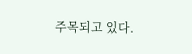주목되고 있다.